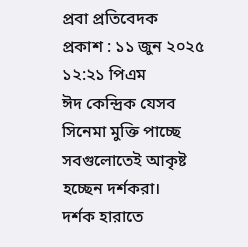প্রবা প্রতিবেদক
প্রকাশ : ১১ জুন ২০২৫ ১২:২১ পিএম
ঈদ কেন্দ্রিক যেসব সিনেমা মুক্তি পাচ্ছে সবগুলোতেই আকৃষ্ট হচ্ছেন দর্শকরা।
দর্শক হারাতে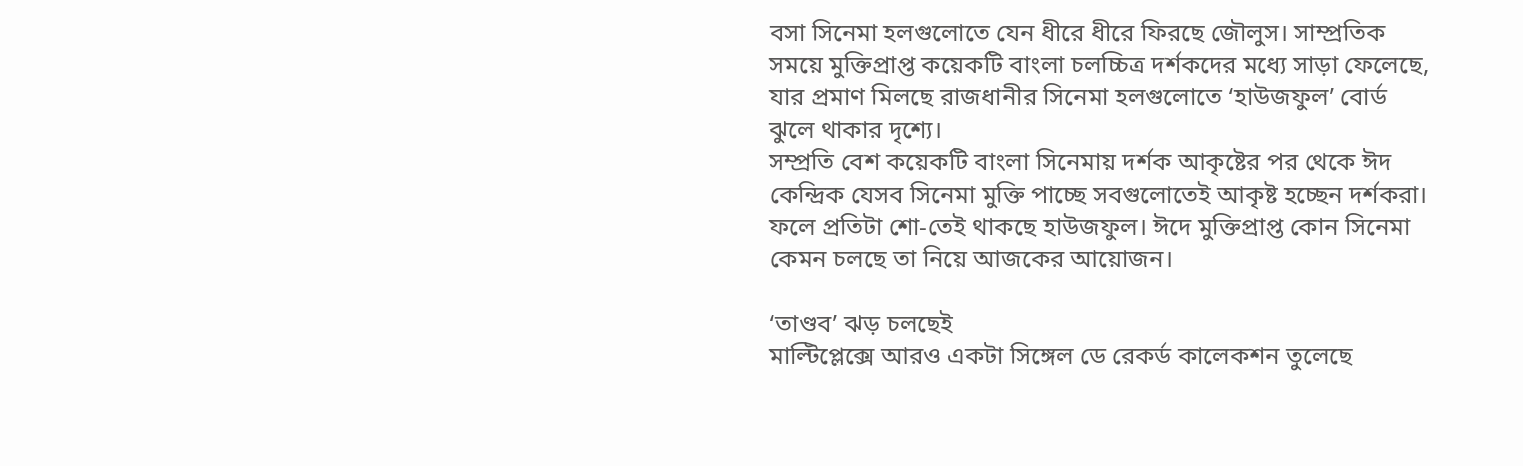বসা সিনেমা হলগুলোতে যেন ধীরে ধীরে ফিরছে জৌলুস। সাম্প্রতিক সময়ে মুক্তিপ্রাপ্ত কয়েকটি বাংলা চলচ্চিত্র দর্শকদের মধ্যে সাড়া ফেলেছে, যার প্রমাণ মিলছে রাজধানীর সিনেমা হলগুলোতে ‘হাউজফুল’ বোর্ড ঝুলে থাকার দৃশ্যে।
সম্প্রতি বেশ কয়েকটি বাংলা সিনেমায় দর্শক আকৃষ্টের পর থেকে ঈদ কেন্দ্রিক যেসব সিনেমা মুক্তি পাচ্ছে সবগুলোতেই আকৃষ্ট হচ্ছেন দর্শকরা। ফলে প্রতিটা শো-তেই থাকছে হাউজফুল। ঈদে মুক্তিপ্রাপ্ত কোন সিনেমা কেমন চলছে তা নিয়ে আজকের আয়োজন।

‘তাণ্ডব’ ঝড় চলছেই
মাল্টিপ্লেক্সে আরও একটা সিঙ্গেল ডে রেকর্ড কালেকশন তুলেছে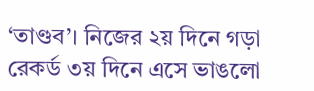‘তাণ্ডব’। নিজের ২য় দিনে গড়া রেকর্ড ৩য় দিনে এসে ভাঙলো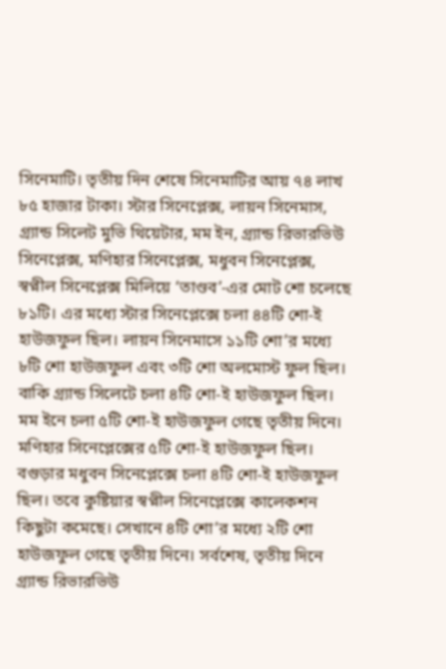সিনেমাটি। তৃতীয় দিন শেষে সিনেমাটির আয় ৭৪ লাখ ৮৫ হাজার টাকা। স্টার সিনেপ্লেক্স, লায়ন সিনেমাস, গ্র্যান্ড সিলেট মুভি থিয়েটার, মম ইন, গ্র্যান্ড রিভারভিউ সিনেপ্লেক্স, মণিহার সিনেপ্লেক্স, মধুবন সিনেপ্লেক্স, স্বপ্নীল সিনেপ্লেক্স মিলিয়ে ‘তাণ্ডব’-এর মোট শো চলেছে ৮১টি। এর মধ্যে স্টার সিনেপ্লেক্সে চলা ৪৪টি শো-ই হাউজফুল ছিল। লায়ন সিনেমাসে ১১টি শো’র মধ্যে ৮টি শো হাউজফুল এবং ৩টি শো অলমোস্ট ফুল ছিল। বাকি গ্র্যান্ড সিলেটে চলা ৪টি শো-ই হাউজফুল ছিল। মম ইনে চলা ৫টি শো-ই হাউজফুল গেছে তৃতীয় দিনে। মণিহার সিনেপ্লেক্সের ৫টি শো-ই হাউজফুল ছিল। বগুড়ার মধুবন সিনেপ্লেক্সে চলা ৪টি শো-ই হাউজফুল ছিল। তবে কুষ্টিয়ার স্বপ্নীল সিনেপ্লেক্সে কালেকশন কিছুটা কমেছে। সেখানে ৪টি শো’র মধ্যে ২টি শো হাউজফুল গেছে তৃতীয় দিনে। সর্বশেষ, তৃতীয় দিনে গ্র্যান্ড রিভারভিউ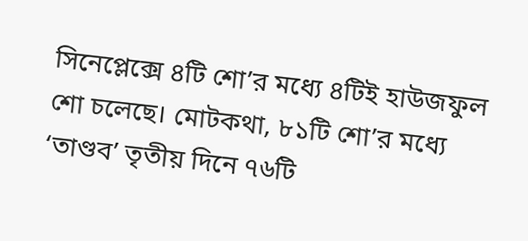সিনেপ্লেক্সে ৪টি শো’র মধ্যে ৪টিই হাউজফুল শো চলেছে। মোটকথা, ৮১টি শো’র মধ্যে ‘তাণ্ডব’ তৃতীয় দিনে ৭৬টি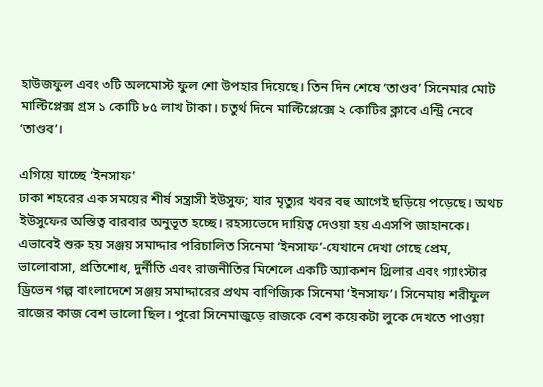হাউজফুল এবং ৩টি অলমোস্ট ফুল শো উপহার দিয়েছে। তিন দিন শেষে ‘তাণ্ডব’ সিনেমার মোট মাল্টিপ্লেক্স গ্রস ১ কোটি ৮৫ লাখ টাকা। চতুর্থ দিনে মাল্টিপ্লেক্সে ২ কোটির ক্লাবে এন্ট্রি নেবে ‘তাণ্ডব’।

এগিয়ে যাচ্ছে ‘ইনসাফ’
ঢাকা শহরের এক সময়ের শীর্ষ সন্ত্রাসী ইউসুফ; যার মৃত্যুর খবর বহু আগেই ছড়িয়ে পড়েছে। অথচ ইউসুফের অস্তিত্ব বারবার অনুভূত হচ্ছে। রহস্যভেদে দায়িত্ব দেওয়া হয় এএসপি জাহানকে। এভাবেই শুরু হয় সঞ্জয় সমাদ্দার পরিচালিত সিনেমা ‘ইনসাফ’-যেখানে দেখা গেছে প্রেম, ভালোবাসা, প্রতিশোধ, দুর্নীতি এবং রাজনীতির মিশেলে একটি অ্যাকশন থ্রিলার এবং গ্যাংস্টার ড্রিভেন গল্প বাংলাদেশে সঞ্জয় সমাদ্দারের প্রথম বাণিজ্যিক সিনেমা ‘ইনসাফ’। সিনেমায় শরীফুল রাজের কাজ বেশ ভালো ছিল। পুরো সিনেমাজুড়ে রাজকে বেশ কয়েকটা লুকে দেখতে পাওয়া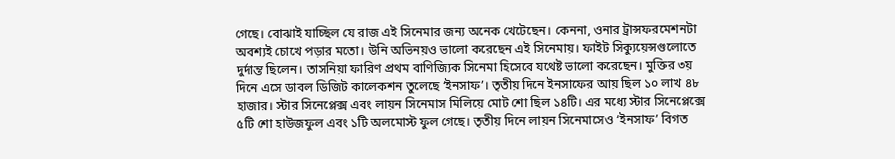গেছে। বোঝাই যাচ্ছিল যে রাজ এই সিনেমার জন্য অনেক খেটেছেন। কেননা, ওনার ট্রান্সফরমেশনটা অবশ্যই চোখে পড়ার মতো। উনি অভিনয়ও ভালো করেছেন এই সিনেমায়। ফাইট সিক্যুয়েন্সগুলোতে দুর্দান্ত ছিলেন। তাসনিয়া ফারিণ প্রথম বাণিজ্যিক সিনেমা হিসেবে যথেষ্ট ভালো করেছেন। মুক্তির ৩য় দিনে এসে ডাবল ডিজিট কালেকশন তুলেছে ‘ইনসাফ’। তৃতীয় দিনে ইনসাফের আয় ছিল ১০ লাখ ৪৮ হাজার। স্টার সিনেপ্লেক্স এবং লায়ন সিনেমাস মিলিয়ে মোট শো ছিল ১৪টি। এর মধ্যে স্টার সিনেপ্লেক্সে ৫টি শো হাউজফুল এবং ১টি অলমোস্ট ফুল গেছে। তৃতীয় দিনে লায়ন সিনেমাসেও ‘ইনসাফ’ বিগত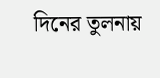দিনের তুলনায়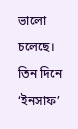ভালো চলেছে। তিন দিনে ‘ইনসাফ’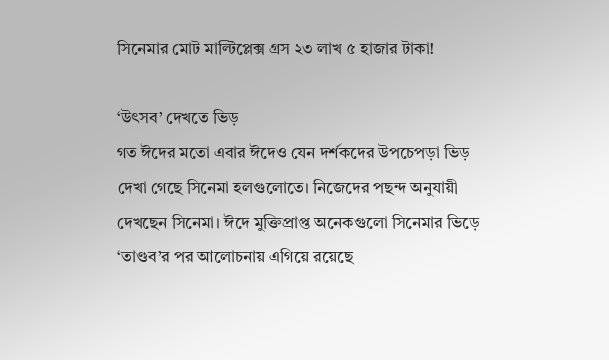সিনেমার মোট মাল্টিপ্লেক্স গ্রস ২৩ লাখ ৫ হাজার টাকা!

‘উৎসব’ দেখতে ভিড়
গত ঈদের মতো এবার ঈদেও যেন দর্শকদের উপচেপড়া ভিড় দেখা গেছে সিনেমা হলগুলোতে। নিজেদের পছন্দ অনুযায়ী দেখছেন সিনেমা। ঈদে মুক্তিপ্রাপ্ত অনেকগুলো সিনেমার ভিড়ে ‘তাণ্ডব’র পর আলোচনায় এগিয়ে রয়েছে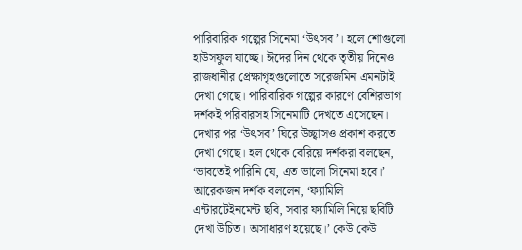পারিবারিক গল্পের সিনেমা ‘উৎসব’। হলে শোগুলো হাউসফুল যাচ্ছে। ঈদের দিন থেকে তৃতীয় দিনেও রাজধানীর প্রেক্ষাগৃহগুলোতে সরেজমিন এমনটাই দেখা গেছে। পারিবারিক গল্পের কারণে বেশিরভাগ দর্শকই পরিবারসহ সিনেমাটি দেখতে এসেছেন। দেখার পর ‘উৎসব’ ঘিরে উচ্ছ্বাসও প্রকাশ করতে দেখা গেছে। হল থেকে বেরিয়ে দর্শকরা বলছেন, ‘ভাবতেই পারিনি যে, এত ভালো সিনেমা হবে।’ আরেকজন দর্শক বললেন, ‘ফ্যামিলি এন্টারটেইনমেন্ট ছবি, সবার ফ্যামিলি নিয়ে ছবিটি দেখা উচিত। অসাধারণ হয়েছে।’ কেউ কেউ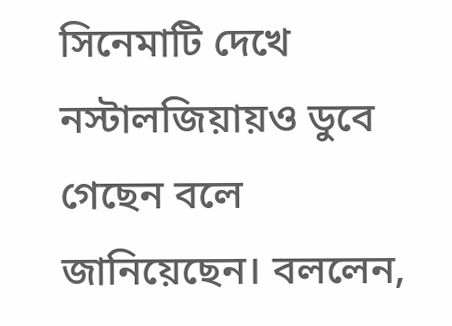সিনেমাটি দেখে নস্টালজিয়ায়ও ডুবে গেছেন বলে জানিয়েছেন। বললেন,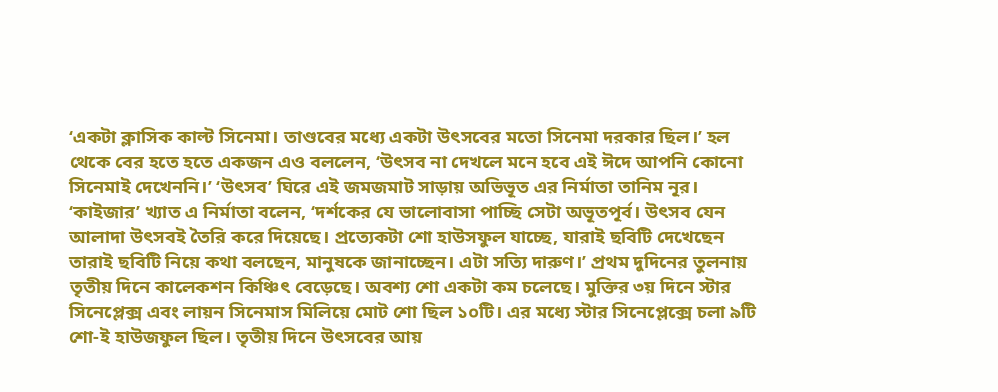‘একটা ক্লাসিক কাল্ট সিনেমা। তাণ্ডবের মধ্যে একটা উৎসবের মতো সিনেমা দরকার ছিল।’ হল থেকে বের হতে হতে একজন এও বললেন, ‘উৎসব না দেখলে মনে হবে এই ঈদে আপনি কোনো সিনেমাই দেখেননি।’ ‘উৎসব’ ঘিরে এই জমজমাট সাড়ায় অভিভূত এর নির্মাতা তানিম নূর। ‘কাইজার’ খ্যাত এ নির্মাতা বলেন, ‘দর্শকের যে ভালোবাসা পাচ্ছি সেটা অভূতপূর্ব। উৎসব যেন আলাদা উৎসবই তৈরি করে দিয়েছে। প্রত্যেকটা শো হাউসফুল যাচ্ছে, যারাই ছবিটি দেখেছেন তারাই ছবিটি নিয়ে কথা বলছেন, মানুষকে জানাচ্ছেন। এটা সত্যি দারুণ।’ প্রথম দুদিনের তুলনায় তৃতীয় দিনে কালেকশন কিঞ্চিৎ বেড়েছে। অবশ্য শো একটা কম চলেছে। মুক্তির ৩য় দিনে স্টার সিনেপ্লেক্স এবং লায়ন সিনেমাস মিলিয়ে মোট শো ছিল ১০টি। এর মধ্যে স্টার সিনেপ্লেক্সে চলা ৯টি শো-ই হাউজফুল ছিল। তৃতীয় দিনে উৎসবের আয়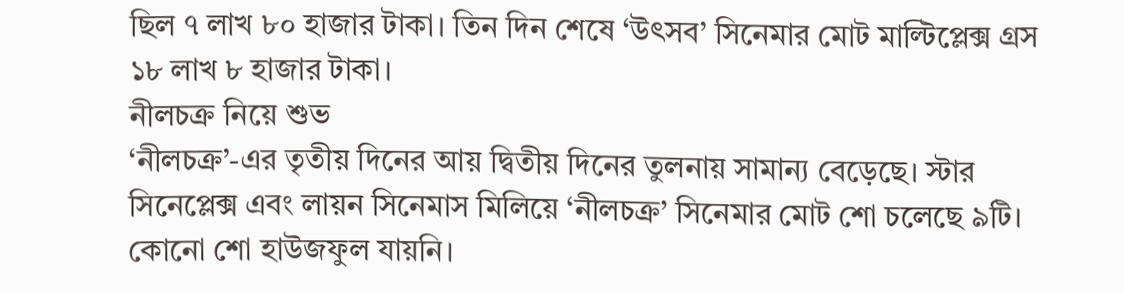ছিল ৭ লাখ ৮০ হাজার টাকা। তিন দিন শেষে ‘উৎসব’ সিনেমার মোট মাল্টিপ্লেক্স গ্রস ১৮ লাখ ৮ হাজার টাকা।
নীলচক্র নিয়ে শুভ
‘নীলচক্র’-এর তৃতীয় দিনের আয় দ্বিতীয় দিনের তুলনায় সামান্য বেড়েছে। স্টার সিনেপ্লেক্স এবং লায়ন সিনেমাস মিলিয়ে ‘নীলচক্র’ সিনেমার মোট শো চলেছে ৯টি। কোনো শো হাউজফুল যায়নি।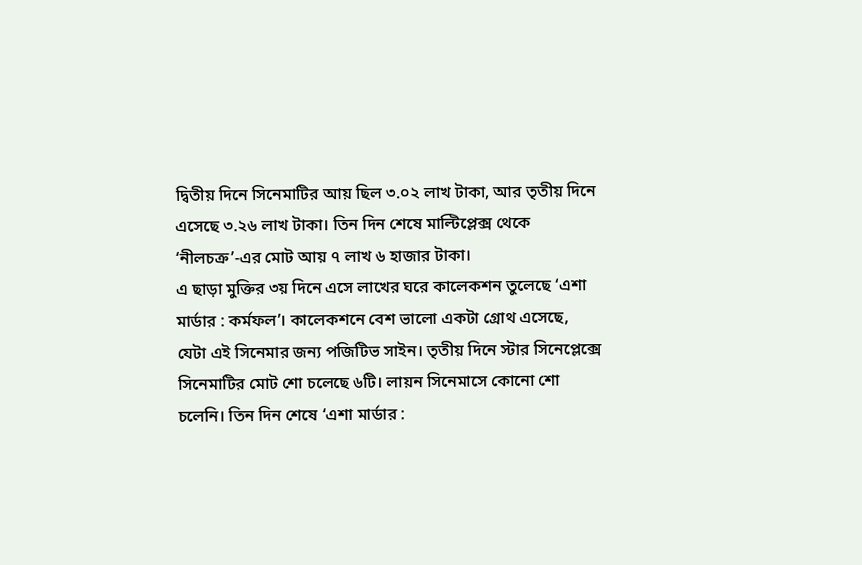দ্বিতীয় দিনে সিনেমাটির আয় ছিল ৩.০২ লাখ টাকা, আর তৃতীয় দিনে এসেছে ৩.২৬ লাখ টাকা। তিন দিন শেষে মাল্টিপ্লেক্স থেকে ‘নীলচক্র’-এর মোট আয় ৭ লাখ ৬ হাজার টাকা।
এ ছাড়া মুক্তির ৩য় দিনে এসে লাখের ঘরে কালেকশন তুলেছে ‘এশা মার্ডার : কর্মফল’। কালেকশনে বেশ ভালো একটা গ্রোথ এসেছে, যেটা এই সিনেমার জন্য পজিটিভ সাইন। তৃতীয় দিনে স্টার সিনেপ্লেক্সে সিনেমাটির মোট শো চলেছে ৬টি। লায়ন সিনেমাসে কোনো শো চলেনি। তিন দিন শেষে ‘এশা মার্ডার :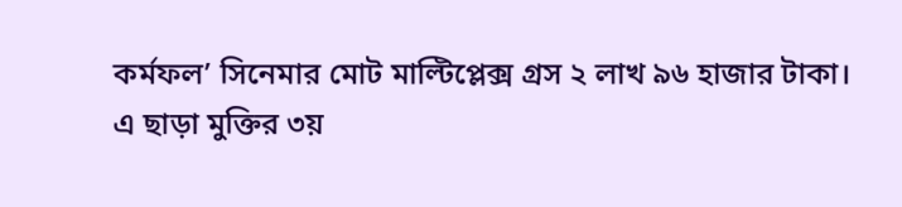কর্মফল’ সিনেমার মোট মাল্টিপ্লেক্স গ্রস ২ লাখ ৯৬ হাজার টাকা।
এ ছাড়া মুক্তির ৩য়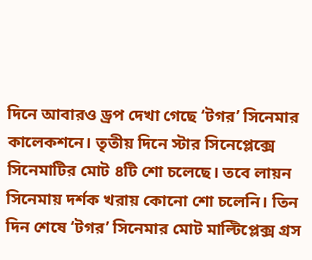দিনে আবারও ড্রপ দেখা গেছে ‘টগর’ সিনেমার কালেকশনে। তৃতীয় দিনে স্টার সিনেপ্লেক্সে সিনেমাটির মোট ৪টি শো চলেছে। তবে লায়ন সিনেমায় দর্শক খরায় কোনো শো চলেনি। তিন দিন শেষে ‘টগর’ সিনেমার মোট মাল্টিপ্লেক্স গ্রস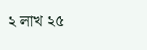২ লাখ ২৫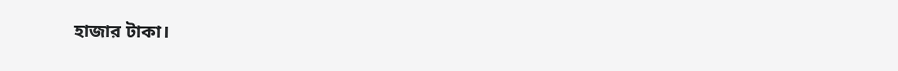হাজার টাকা।